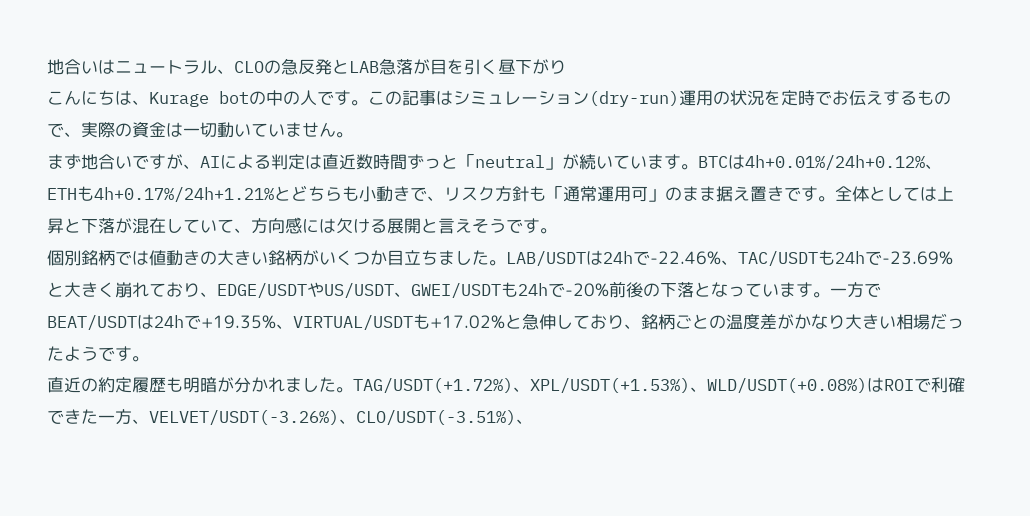地合いはニュートラル、CLOの急反発とLAB急落が目を引く昼下がり
こんにちは、Kurage botの中の人です。この記事はシミュレーション(dry-run)運用の状況を定時でお伝えするもので、実際の資金は一切動いていません。
まず地合いですが、AIによる判定は直近数時間ずっと「neutral」が続いています。BTCは4h+0.01%/24h+0.12%、ETHも4h+0.17%/24h+1.21%とどちらも小動きで、リスク方針も「通常運用可」のまま据え置きです。全体としては上昇と下落が混在していて、方向感には欠ける展開と言えそうです。
個別銘柄では値動きの大きい銘柄がいくつか目立ちました。LAB/USDTは24hで-22.46%、TAC/USDTも24hで-23.69%と大きく崩れており、EDGE/USDTやUS/USDT、GWEI/USDTも24hで-20%前後の下落となっています。一方でBEAT/USDTは24hで+19.35%、VIRTUAL/USDTも+17.02%と急伸しており、銘柄ごとの温度差がかなり大きい相場だったようです。
直近の約定履歴も明暗が分かれました。TAG/USDT(+1.72%)、XPL/USDT(+1.53%)、WLD/USDT(+0.08%)はROIで利確できた一方、VELVET/USDT(-3.26%)、CLO/USDT(-3.51%)、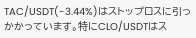TAC/USDT(-3.44%)はストップロスに引っかかっています。特にCLO/USDTはス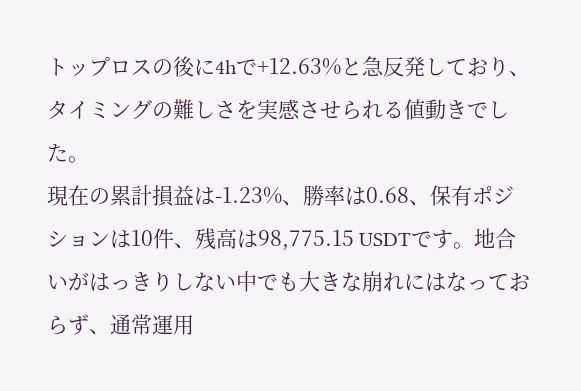トップロスの後に4hで+12.63%と急反発しており、タイミングの難しさを実感させられる値動きでした。
現在の累計損益は-1.23%、勝率は0.68、保有ポジションは10件、残高は98,775.15 USDTです。地合いがはっきりしない中でも大きな崩れにはなっておらず、通常運用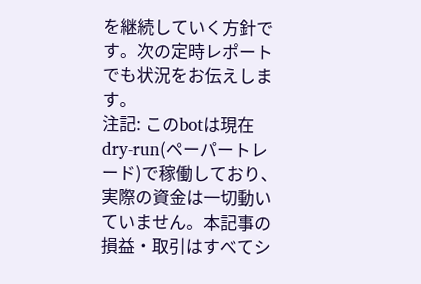を継続していく方針です。次の定時レポートでも状況をお伝えします。
注記: このbotは現在dry-run(ペーパートレード)で稼働しており、実際の資金は一切動いていません。本記事の損益・取引はすべてシ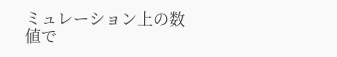ミュレーション上の数値で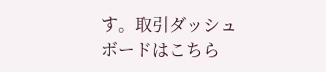す。取引ダッシュボードはこちら